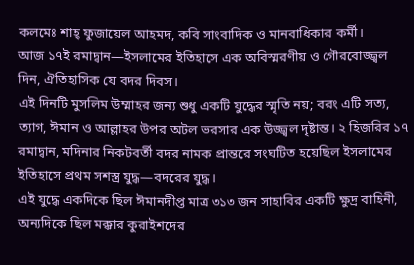কলমেঃ শাহ্ ফুজায়েল আহমদ, কবি সাংবাদিক ও মানবাধিকার কর্মী।
আজ ১৭ই রমাদ্বান—ইসলামের ইতিহাসে এক অবিস্মরণীয় ও গৌরবোজ্জ্বল দিন, ঐতিহাসিক যে বদর দিবস।
এই দিনটি মুসলিম উম্মাহর জন্য শুধু একটি যুদ্ধের স্মৃতি নয়; বরং এটি সত্য, ত্যাগ, ঈমান ও আল্লাহর উপর অটল ভরসার এক উজ্জ্বল দৃষ্টান্ত। ২ হিজরির ১৭ রমাদ্বান, মদিনার নিকটবর্তী বদর নামক প্রান্তরে সংঘটিত হয়েছিল ইসলামের ইতিহাসে প্রথম সশস্ত্র যুদ্ধ—বদরের যুদ্ধ।
এই যুদ্ধে একদিকে ছিল ঈমানদীপ্ত মাত্র ৩১৩ জন সাহাবির একটি ক্ষুদ্র বাহিনী, অন্যদিকে ছিল মক্কার কুরাইশদের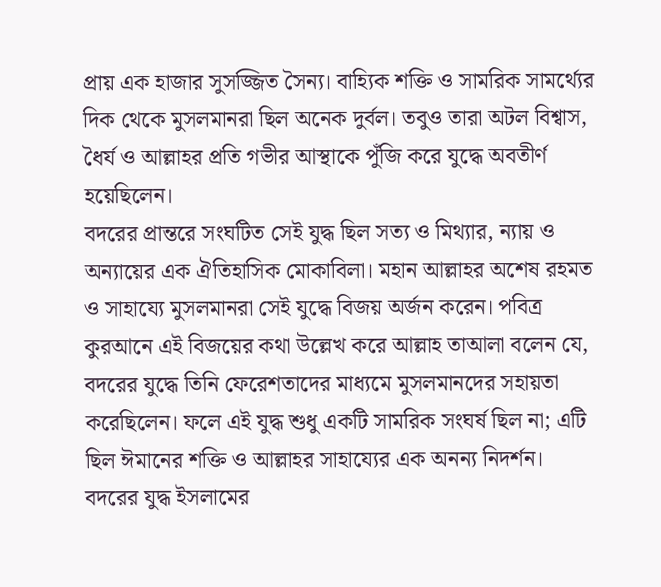প্রায় এক হাজার সুসজ্জিত সৈন্য। বাহ্যিক শক্তি ও সামরিক সামর্থ্যের দিক থেকে মুসলমানরা ছিল অনেক দুর্বল। তবুও তারা অটল বিশ্বাস, ধৈর্য ও আল্লাহর প্রতি গভীর আস্থাকে পুঁজি করে যুদ্ধে অবতীর্ণ হয়েছিলেন।
বদরের প্রান্তরে সংঘটিত সেই যুদ্ধ ছিল সত্য ও মিথ্যার, ন্যায় ও অন্যায়ের এক ঐতিহাসিক মোকাবিলা। মহান আল্লাহর অশেষ রহমত ও সাহায্যে মুসলমানরা সেই যুদ্ধে বিজয় অর্জন করেন। পবিত্র কুরআনে এই বিজয়ের কথা উল্লেখ করে আল্লাহ তাআলা বলেন যে, বদরের যুদ্ধে তিনি ফেরেশতাদের মাধ্যমে মুসলমানদের সহায়তা করেছিলেন। ফলে এই যুদ্ধ শুধু একটি সামরিক সংঘর্ষ ছিল না; এটি ছিল ঈমানের শক্তি ও আল্লাহর সাহায্যের এক অনন্য নিদর্শন।
বদরের যুদ্ধ ইসলামের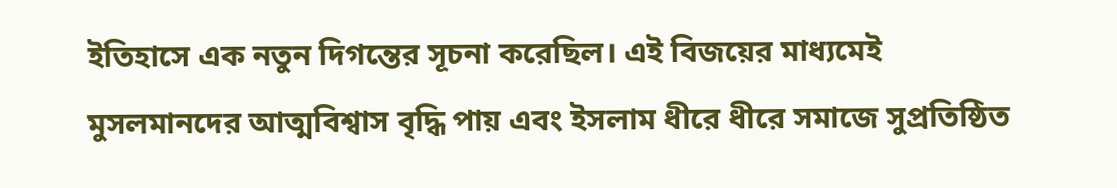ইতিহাসে এক নতুন দিগন্তের সূচনা করেছিল। এই বিজয়ের মাধ্যমেই মুসলমানদের আত্মবিশ্বাস বৃদ্ধি পায় এবং ইসলাম ধীরে ধীরে সমাজে সুপ্রতিষ্ঠিত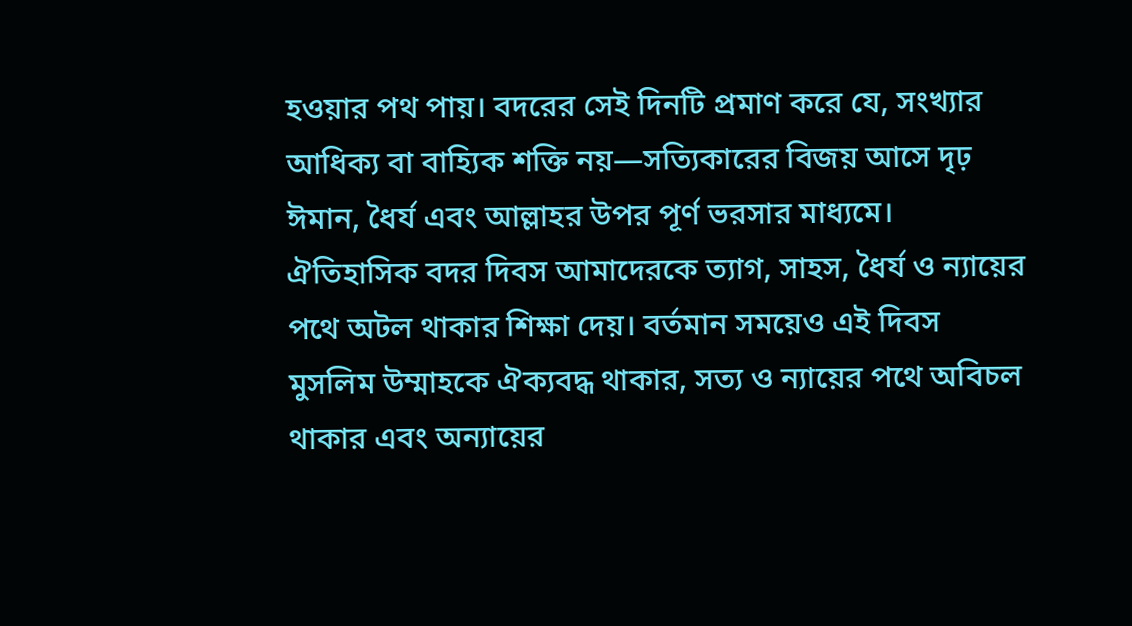হওয়ার পথ পায়। বদরের সেই দিনটি প্রমাণ করে যে, সংখ্যার আধিক্য বা বাহ্যিক শক্তি নয়—সত্যিকারের বিজয় আসে দৃঢ় ঈমান, ধৈর্য এবং আল্লাহর উপর পূর্ণ ভরসার মাধ্যমে।
ঐতিহাসিক বদর দিবস আমাদেরকে ত্যাগ, সাহস, ধৈর্য ও ন্যায়ের পথে অটল থাকার শিক্ষা দেয়। বর্তমান সময়েও এই দিবস মুসলিম উম্মাহকে ঐক্যবদ্ধ থাকার, সত্য ও ন্যায়ের পথে অবিচল থাকার এবং অন্যায়ের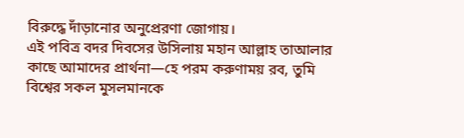বিরুদ্ধে দাঁড়ানোর অনুপ্রেরণা জোগায়।
এই পবিত্র বদর দিবসের উসিলায় মহান আল্লাহ তাআলার কাছে আমাদের প্রার্থনা—হে পরম করুণাময় রব, তুমি বিশ্বের সকল মুসলমানকে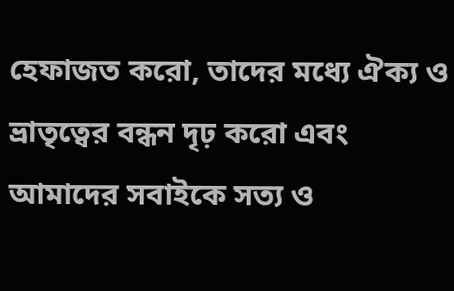হেফাজত করো, তাদের মধ্যে ঐক্য ও ভ্রাতৃত্বের বন্ধন দৃঢ় করো এবং আমাদের সবাইকে সত্য ও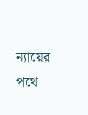ন্যায়ের পথে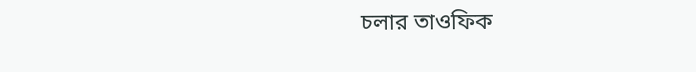চলার তাওফিক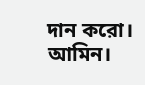দান করো। আমিন।